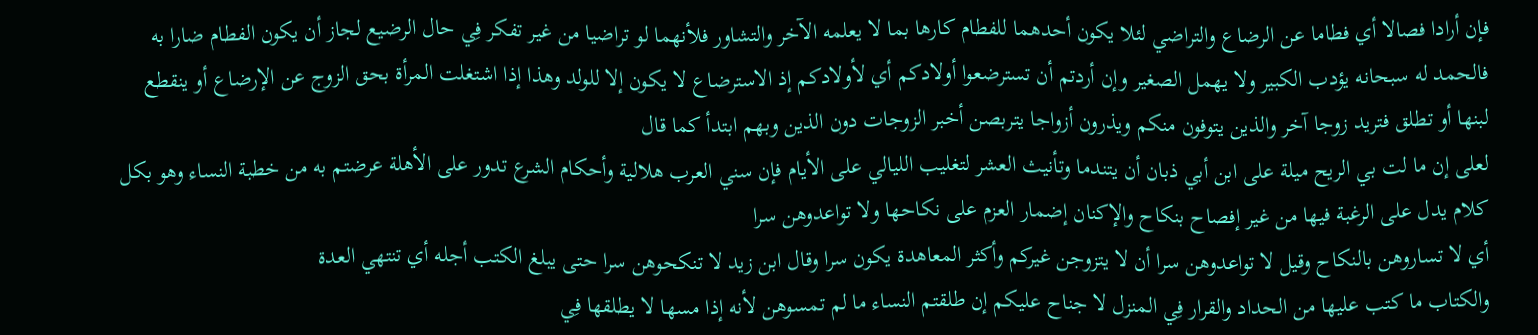فإن أرادا فصالا أي فطاما عن الرضاع والتراضي لئلا يكون أحدهما للفطام كارها بما لا يعلمه الآخر والتشاور فلأنهما لو تراضيا من غير تفكر فِي حال الرضيع لجاز أن يكون الفطام ضارا به فالحمد له سبحانه يؤدب الكبير ولا يهمل الصغير وإن أردتم أن تسترضعوا أولادكم أي لأولادكم إذ الاسترضاع لا يكون إلا للولد وهذا إذا اشتغلت المرأة بحق الزوج عن الإرضاع أو ينقطع لبنها أو تطلق فتريد زوجا آخر والذين يتوفون منكم ويذرون أزواجا يتربصن أخبر الزوجات دون الذين وبهم ابتدأ كما قال
لعلى إن ما لت بي الريح ميلة على ابن أبي ذبان أن يتندما وتأنيث العشر لتغليب الليالي على الأيام فإن سني العرب هلالية وأحكام الشرع تدور على الأهلة عرضتم به من خطبة النساء وهو بكل كلام يدل على الرغبة فيها من غير إفصاح بنكاح والإكنان إضمار العزم على نكاحها ولا تواعدوهن سرا
أي لا تساروهن بالنكاح وقيل لا تواعدوهن سرا أن لا يتزوجن غيركم وأكثر المعاهدة يكون سرا وقال ابن زيد لا تنكحوهن سرا حتى يبلغ الكتب أجله أي تنتهي العدة
والكتاب ما كتب عليها من الحداد والقرار فِي المنزل لا جناح عليكم إن طلقتم النساء ما لم تمسوهن لأنه إذا مسها لا يطلقها فِي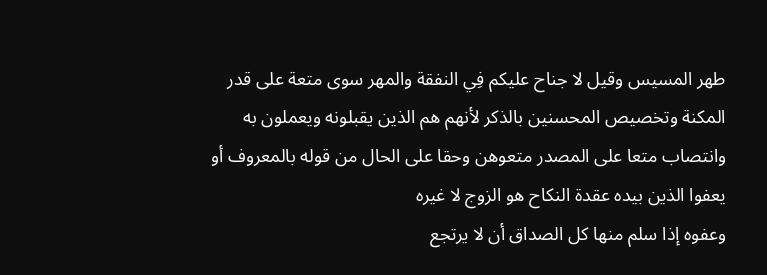طهر المسيس وقيل لا جناح عليكم فِي النفقة والمهر سوى متعة على قدر المكنة وتخصيص المحسنين بالذكر لأنهم هم الذين يقبلونه ويعملون به وانتصاب متعا على المصدر متعوهن وحقا على الحال من قوله بالمعروف أو يعفوا الذين بيده عقدة النكاح هو الزوج لا غيره
وعفوه إذا سلم منها كل الصداق أن لا يرتجع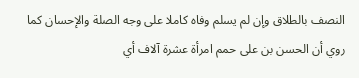النصف بالطلاق وإن لم يسلم وفاه كاملا على وجه الصلة والإحسان كما روي أن الحسن بن على حمم امرأة عشرة آلاف أي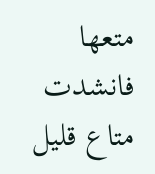متعها فانشدت متاع قليل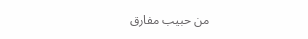من حبيب مفارق